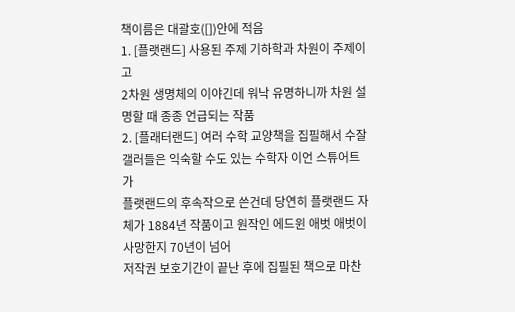책이름은 대괄호([])안에 적음
1. [플랫랜드] 사용된 주제 기하학과 차원이 주제이고
2차원 생명체의 이야긴데 워낙 유명하니까 차원 설명할 때 종종 언급되는 작품
2. [플래터랜드] 여러 수학 교양책을 집필해서 수잘갤러들은 익숙할 수도 있는 수학자 이언 스튜어트가
플랫랜드의 후속작으로 쓴건데 당연히 플랫랜드 자체가 1884년 작품이고 원작인 에드윈 애벗 애벗이 사망한지 70년이 넘어
저작권 보호기간이 끝난 후에 집필된 책으로 마찬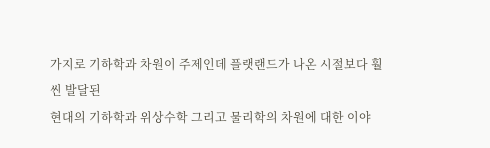가지로 기하학과 차원이 주제인데 플랫랜드가 나온 시절보다 훨씬 발달된
현대의 기하학과 위상수학 그리고 물리학의 차원에 대한 이야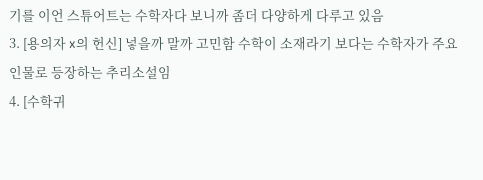기를 이언 스튜어트는 수학자다 보니까 좀더 다양하게 다루고 있음
3. [용의자 x의 헌신] 넣을까 말까 고민함 수학이 소재라기 보다는 수학자가 주요인물로 등장하는 추리소설임
4. [수학귀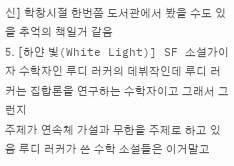신] 학창시절 한번쯤 도서관에서 봤을 수도 있을 추억의 책일거 같음
5. [하얀 빛(White Light)] SF 소설가이자 수학자인 루디 러커의 데뷔작인데 루디 러커는 집합론을 연구하는 수학자이고 그래서 그런지
주제가 연속체 가설과 무한을 주제로 하고 있음 루디 러커가 쓴 수학 소설들은 이거말고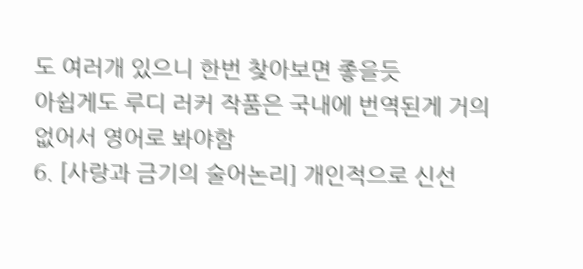도 여러개 있으니 한번 찾아보면 좋을듯
아쉽게도 루디 러커 작품은 국내에 번역된게 거의 없어서 영어로 봐야함
6. [사랑과 금기의 술어논리] 개인적으로 신선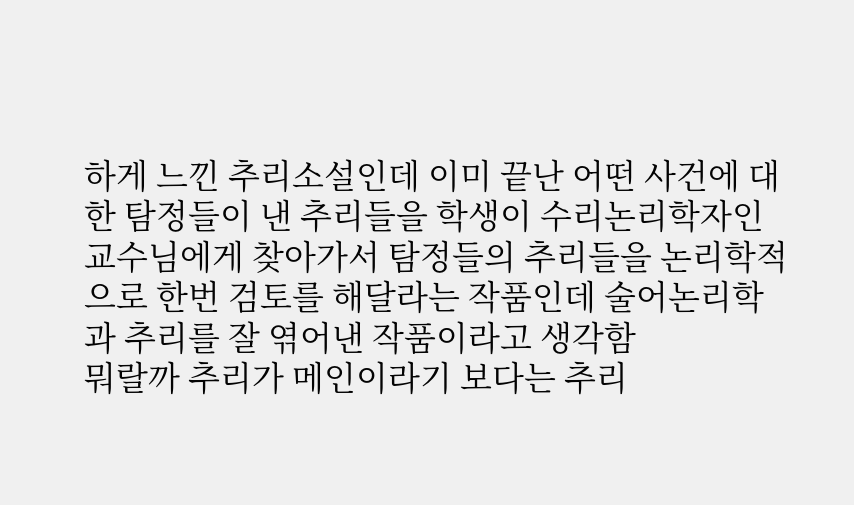하게 느낀 추리소설인데 이미 끝난 어떤 사건에 대한 탐정들이 낸 추리들을 학생이 수리논리학자인
교수님에게 찾아가서 탐정들의 추리들을 논리학적으로 한번 검토를 해달라는 작품인데 술어논리학과 추리를 잘 엮어낸 작품이라고 생각함
뭐랄까 추리가 메인이라기 보다는 추리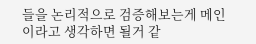들을 논리적으로 검증해보는게 메인이라고 생각하면 될거 같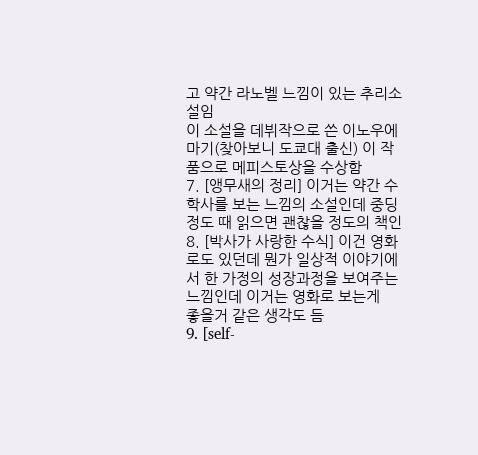고 약간 라노벨 느낌이 있는 추리소설임
이 소설을 데뷔작으로 쓴 이노우에 마기(찾아보니 도쿄대 출신) 이 작품으로 메피스토상을 수상함
7. [앵무새의 정리] 이거는 약간 수학사를 보는 느낌의 소설인데 중딩정도 때 읽으면 괜찮을 정도의 책인
8. [박사가 사랑한 수식] 이건 영화로도 있던데 뭔가 일상적 이야기에서 한 가정의 성장과정을 보여주는 느낌인데 이거는 영화로 보는게
좋을거 같은 생각도 듬
9. [self-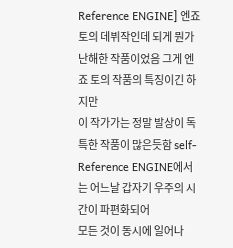Reference ENGINE] 엔죠 토의 데뷔작인데 되게 뭔가 난해한 작품이었음 그게 엔죠 토의 작품의 특징이긴 하지만
이 작가가는 정말 발상이 독특한 작품이 많은듯함 self-Reference ENGINE에서는 어느날 갑자기 우주의 시간이 파편화되어
모든 것이 동시에 일어나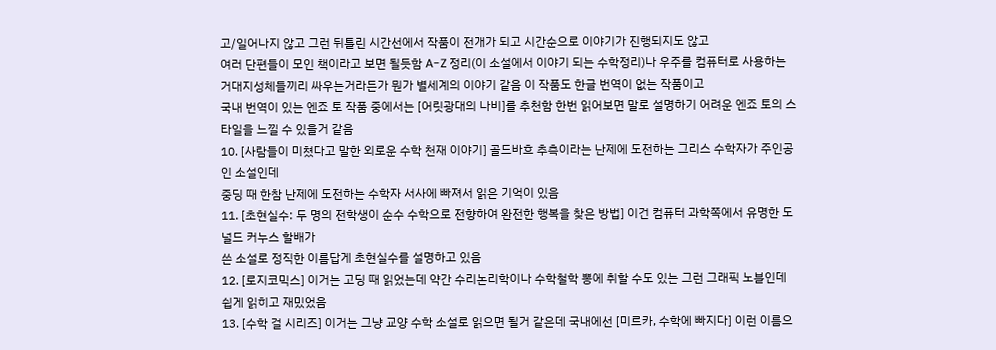고/일어나지 않고 그런 뒤틀린 시간선에서 작품이 전개가 되고 시간순으로 이야기가 진행되지도 않고
여러 단편들이 모인 책이라고 보면 될듯함 A-Z 정리(이 소설에서 이야기 되는 수학정리)나 우주를 컴퓨터로 사용하는
거대지성체들끼리 싸우는거라든가 뭔가 별세계의 이야기 같음 이 작품도 한글 번역이 없는 작품이고
국내 번역이 있는 엔죠 토 작품 중에서는 [어릿광대의 나비]를 추천함 한번 읽어보면 말로 설명하기 어려운 엔죠 토의 스타일을 느낄 수 있을거 같음
10. [사람들이 미쳤다고 말한 외로운 수학 천재 이야기] 골드바흐 추측이라는 난제에 도전하는 그리스 수학자가 주인공인 소설인데
중딩 때 한참 난제에 도전하는 수학자 서사에 빠져서 읽은 기억이 있음
11. [초현실수: 두 명의 전학생이 순수 수학으로 전향하여 완전한 행복을 찾은 방법] 이건 컴퓨터 과학쪽에서 유명한 도널드 커누스 할배가
쓴 소설로 정직한 이름답게 초현실수를 설명하고 있음
12. [로지코믹스] 이거는 고딩 때 읽었는데 약간 수리논리학이나 수학철학 뽕에 취할 수도 있는 그런 그래픽 노블인데 쉽게 읽히고 재밌었음
13. [수학 걸 시리즈] 이거는 그냥 교양 수학 소설로 읽으면 될거 같은데 국내에선 [미르카, 수학에 빠지다] 이런 이름으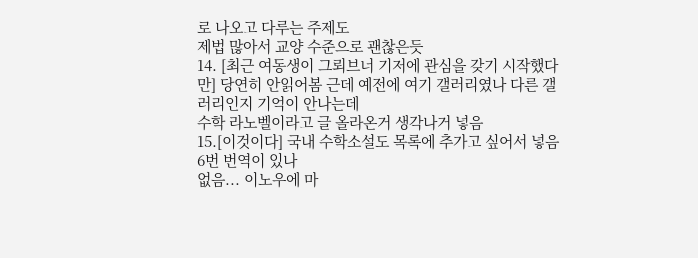로 나오고 다루는 주제도
제법 많아서 교양 수준으로 괜찮은듯
14. [최근 여동생이 그뢰브너 기저에 관심을 갖기 시작했다만] 당연히 안읽어봄 근데 예전에 여기 갤러리였나 다른 갤러리인지 기억이 안나는데
수학 라노벨이라고 글 올라온거 생각나거 넣음
15.[이것이다] 국내 수학소설도 목록에 추가고 싶어서 넣음
6번 번역이 있나
없음... 이노우에 마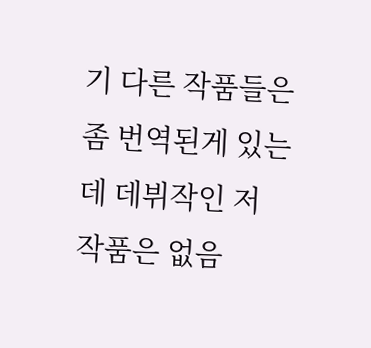기 다른 작품들은 좀 번역된게 있는데 데뷔작인 저 작품은 없음